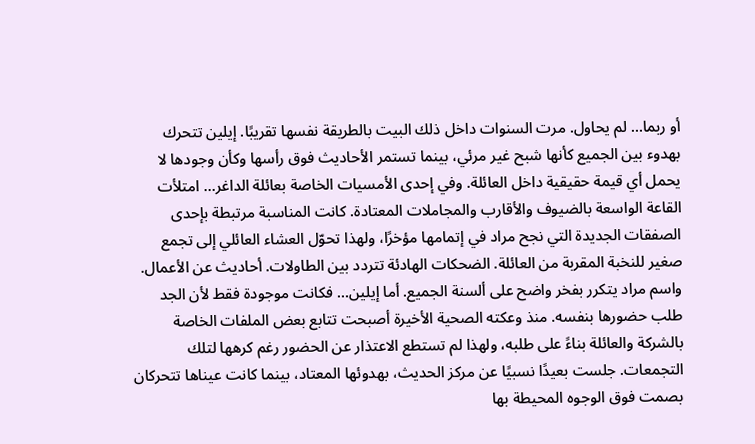أو ربما… لم يحاول. مرت السنوات داخل ذلك البيت بالطريقة نفسها تقريبًا. إيلين تتحرك بهدوء بين الجميع كأنها شبح غير مرئي، بينما تستمر الأحاديث فوق رأسها وكأن وجودها لا يحمل أي قيمة حقيقية داخل العائلة. وفي إحدى الأمسيات الخاصة بعائلة الداغر… امتلأت القاعة الواسعة بالضيوف والأقارب والمجاملات المعتادة. كانت المناسبة مرتبطة بإحدى الصفقات الجديدة التي نجح مراد في إتمامها مؤخرًا، ولهذا تحوّل العشاء العائلي إلى تجمع صغير للنخبة المقربة من العائلة. الضحكات الهادئة تتردد بين الطاولات. أحاديث عن الأعمال. واسم مراد يتكرر بفخر واضح على ألسنة الجميع. أما إيلين… فكانت موجودة فقط لأن الجد طلب حضورها بنفسه. منذ وعكته الصحية الأخيرة أصبحت تتابع بعض الملفات الخاصة بالشركة والعائلة بناءً على طلبه، ولهذا لم تستطع الاعتذار عن الحضور رغم كرهها لتلك التجمعات. جلست بعيدًا نسبيًا عن مركز الحديث، بهدوئها المعتاد، بينما كانت عيناها تتحركان بصمت فوق الوجوه المحيطة بها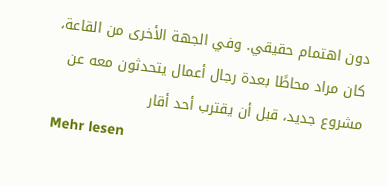دون اهتمام حقيقي. وفي الجهة الأخرى من القاعة، كان مراد محاطًا بعدة رجال أعمال يتحدثون معه عن مشروع جديد، قبل أن يقترب أحد أقار
Mehr lesen